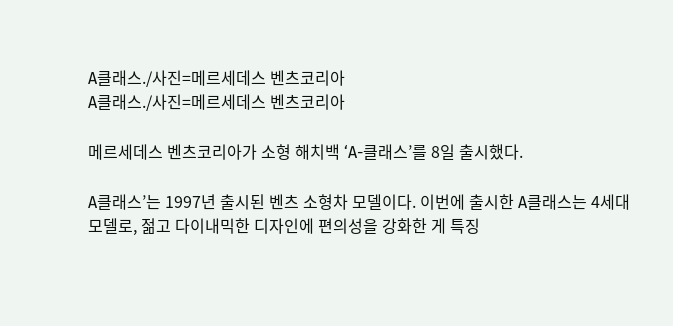A클래스./사진=메르세데스 벤츠코리아
A클래스./사진=메르세데스 벤츠코리아

메르세데스 벤츠코리아가 소형 해치백 ‘A-클래스’를 8일 출시했다.

A클래스’는 1997년 출시된 벤츠 소형차 모델이다. 이번에 출시한 A클래스는 4세대 모델로, 젊고 다이내믹한 디자인에 편의성을 강화한 게 특징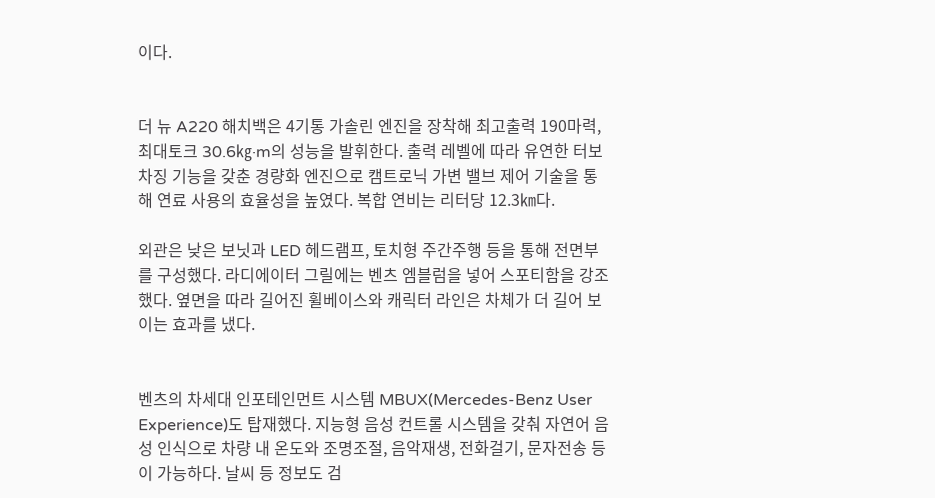이다.


더 뉴 A220 해치백은 4기통 가솔린 엔진을 장착해 최고출력 190마력, 최대토크 30.6㎏·m의 성능을 발휘한다. 출력 레벨에 따라 유연한 터보차징 기능을 갖춘 경량화 엔진으로 캠트로닉 가변 밸브 제어 기술을 통해 연료 사용의 효율성을 높였다. 복합 연비는 리터당 12.3㎞다.

외관은 낮은 보닛과 LED 헤드램프, 토치형 주간주행 등을 통해 전면부를 구성했다. 라디에이터 그릴에는 벤츠 엠블럼을 넣어 스포티함을 강조했다. 옆면을 따라 길어진 휠베이스와 캐릭터 라인은 차체가 더 길어 보이는 효과를 냈다.


벤츠의 차세대 인포테인먼트 시스템 MBUX(Mercedes-Benz User Experience)도 탑재했다. 지능형 음성 컨트롤 시스템을 갖춰 자연어 음성 인식으로 차량 내 온도와 조명조절, 음악재생, 전화걸기, 문자전송 등이 가능하다. 날씨 등 정보도 검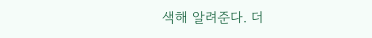색해 알려준다. 더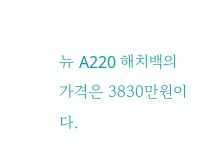뉴 A220 해치백의 가격은 3830만원이다.